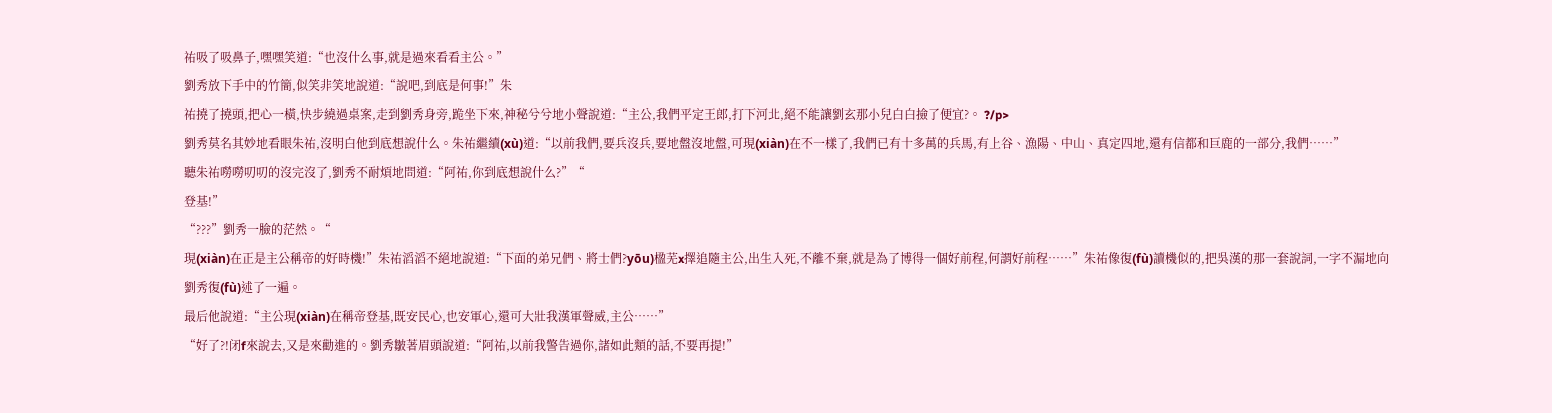祐吸了吸鼻子,嘿嘿笑道:“也沒什么事,就是過來看看主公。”
劉秀放下手中的竹簡,似笑非笑地說道:“說吧,到底是何事!”朱
祐撓了撓頭,把心一橫,快步繞過桌案,走到劉秀身旁,跪坐下來,神秘兮兮地小聲說道:“主公,我們平定王郎,打下河北,絕不能讓劉玄那小兒白白撿了便宜?。 ?/p>
劉秀莫名其妙地看眼朱祐,沒明白他到底想說什么。朱祐繼續(xù)道:“以前我們,要兵沒兵,要地盤沒地盤,可現(xiàn)在不一樣了,我們已有十多萬的兵馬,有上谷、漁陽、中山、真定四地,還有信都和巨鹿的一部分,我們……”
聽朱祐嘮嘮叨叨的沒完沒了,劉秀不耐煩地問道:“阿祐,你到底想說什么?”“
登基!”
“???”劉秀一臉的茫然。“
現(xiàn)在正是主公稱帝的好時機!”朱祐滔滔不絕地說道:“下面的弟兄們、將士們?yōu)楹芜x擇追隨主公,出生入死,不離不棄,就是為了博得一個好前程,何謂好前程……”朱祐像復(fù)讀機似的,把吳漢的那一套說詞,一字不漏地向劉秀復(fù)述了一遍。
最后他說道:“主公現(xiàn)在稱帝登基,既安民心,也安軍心,還可大壯我漢軍聲威,主公……”
“好了?!闭f來說去,又是來勸進的。劉秀皺著眉頭說道:“阿祐,以前我警告過你,諸如此類的話,不要再提!”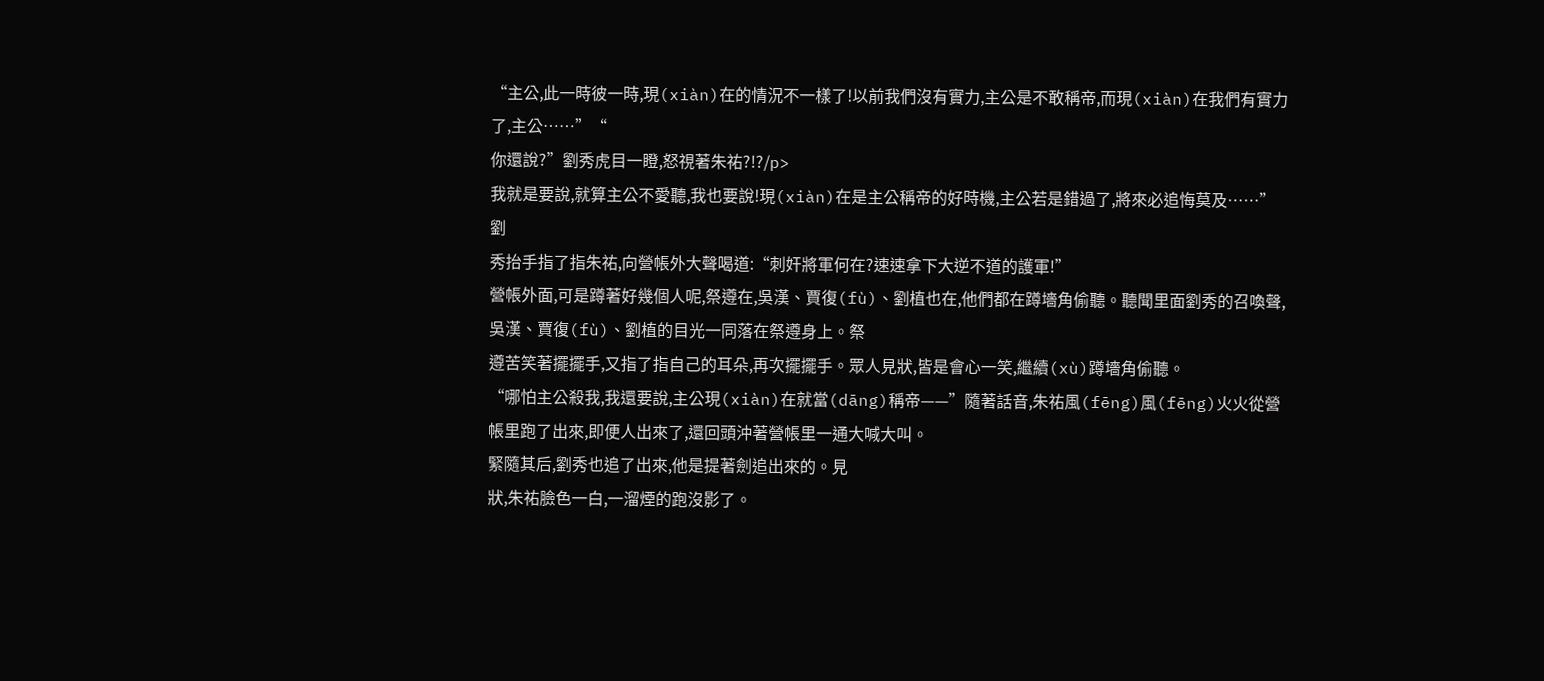“主公,此一時彼一時,現(xiàn)在的情況不一樣了!以前我們沒有實力,主公是不敢稱帝,而現(xiàn)在我們有實力了,主公……”“
你還說?”劉秀虎目一瞪,怒視著朱祐?!?/p>
我就是要說,就算主公不愛聽,我也要說!現(xiàn)在是主公稱帝的好時機,主公若是錯過了,將來必追悔莫及……”劉
秀抬手指了指朱祐,向營帳外大聲喝道:“刺奸將軍何在?速速拿下大逆不道的護軍!”
營帳外面,可是蹲著好幾個人呢,祭遵在,吳漢、賈復(fù)、劉植也在,他們都在蹲墻角偷聽。聽聞里面劉秀的召喚聲,吳漢、賈復(fù)、劉植的目光一同落在祭遵身上。祭
遵苦笑著擺擺手,又指了指自己的耳朵,再次擺擺手。眾人見狀,皆是會心一笑,繼續(xù)蹲墻角偷聽。
“哪怕主公殺我,我還要說,主公現(xiàn)在就當(dāng)稱帝——”隨著話音,朱祐風(fēng)風(fēng)火火從營帳里跑了出來,即便人出來了,還回頭沖著營帳里一通大喊大叫。
緊隨其后,劉秀也追了出來,他是提著劍追出來的。見
狀,朱祐臉色一白,一溜煙的跑沒影了。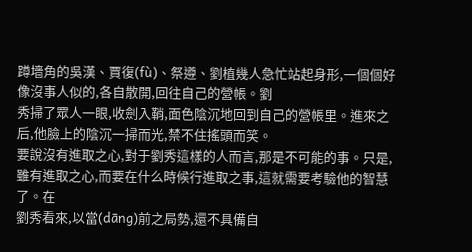蹲墻角的吳漢、賈復(fù)、祭遵、劉植幾人急忙站起身形,一個個好像沒事人似的,各自散開,回往自己的營帳。劉
秀掃了眾人一眼,收劍入鞘,面色陰沉地回到自己的營帳里。進來之后,他臉上的陰沉一掃而光,禁不住搖頭而笑。
要說沒有進取之心,對于劉秀這樣的人而言,那是不可能的事。只是,雖有進取之心,而要在什么時候行進取之事,這就需要考驗他的智慧了。在
劉秀看來,以當(dāng)前之局勢,還不具備自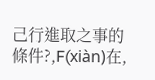己行進取之事的條件?,F(xiàn)在,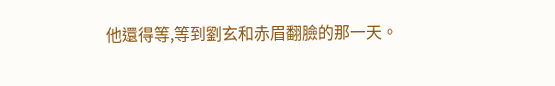他還得等,等到劉玄和赤眉翻臉的那一天。